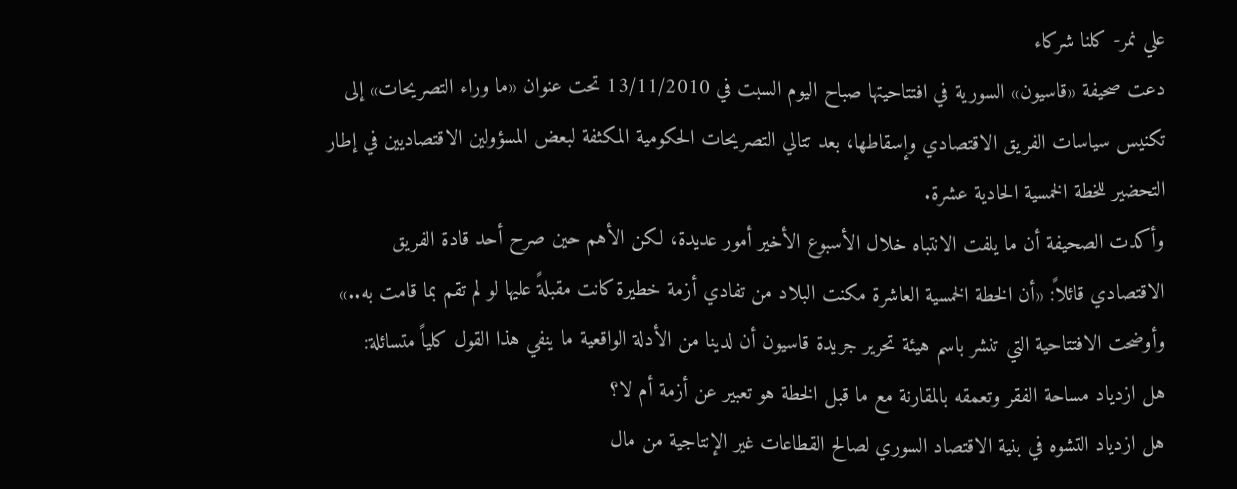علي نمر- كلنا شركاء
دعت صحيفة «قاسيون» السورية في افتتاحيتها صباح اليوم السبت في 13/11/2010 تحت عنوان «ما وراء التصريحات» إلى تكنيس سياسات الفريق الاقتصادي وإسقاطها، بعد تتالي التصريحات الحكومية المكثفة لبعض المسؤولين الاقتصاديين في إطار التحضير للخطة الخمسية الحادية عشرة.
وأكدت الصحيفة أن ما يلفت الانتباه خلال الأسبوع الأخير أمور عديدة، لكن الأهم حين صرح أحد قادة الفريق الاقتصادي قائلاً: «أن الخطة الخمسية العاشرة مكنت البلاد من تفادي أزمة خطيرة كانت مقبلةً عليها لو لم تقم بما قامت به..»
وأوضحت الافتتاحية التي تنشر باسم هيئة تحرير جريدة قاسيون أن لدينا من الأدلة الواقعية ما ينفي هذا القول كلياً متسائلة:
هل ازدياد مساحة الفقر وتعمقه بالمقارنة مع ما قبل الخطة هو تعبير عن أزمة أم لا؟
هل ازدياد التشوه في بنية الاقتصاد السوري لصالح القطاعات غير الإنتاجية من مال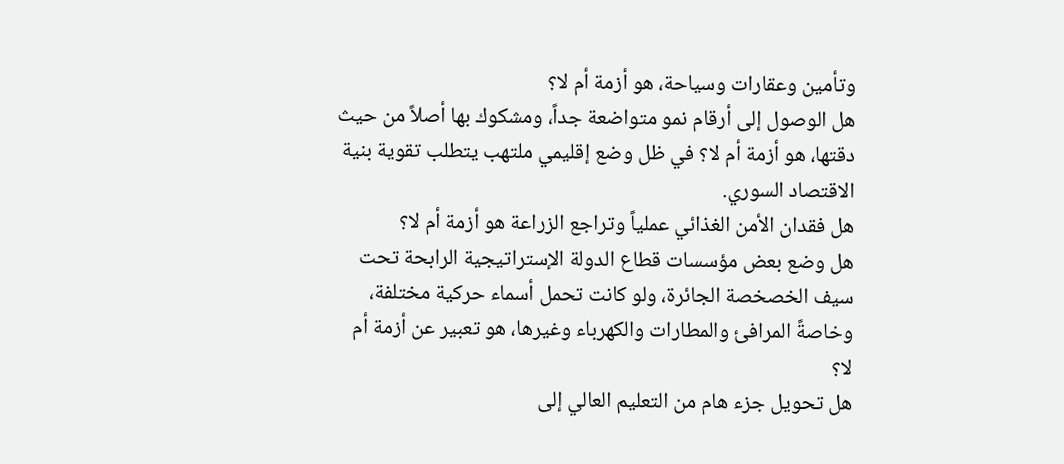وتأمين وعقارات وسياحة، هو أزمة أم لا؟
هل الوصول إلى أرقام نمو متواضعة جداً، ومشكوك بها أصلاً من حيث دقتها، هو أزمة أم لا؟ في ظل وضع إقليمي ملتهب يتطلب تقوية بنية الاقتصاد السوري.
هل فقدان الأمن الغذائي عملياً وتراجع الزراعة هو أزمة أم لا؟
هل وضع بعض مؤسسات قطاع الدولة الإستراتيجية الرابحة تحت سيف الخصخصة الجائرة، ولو كانت تحمل أسماء حركية مختلفة، وخاصةً المرافئ والمطارات والكهرباء وغيرها، هو تعبير عن أزمة أم لا؟
هل تحويل جزء هام من التعليم العالي إلى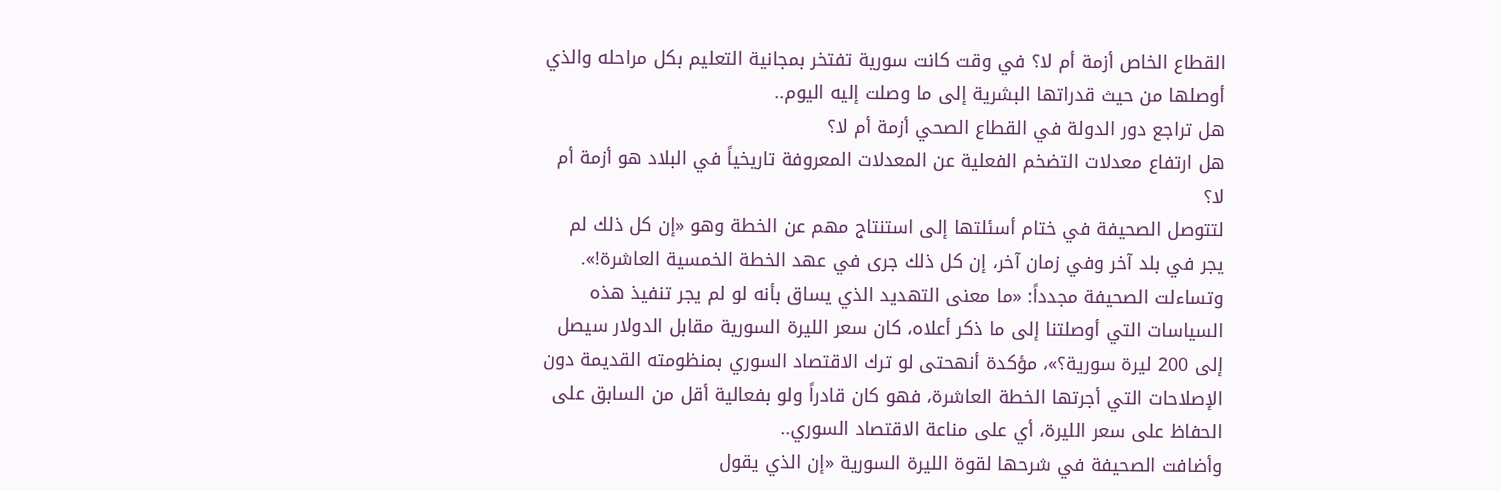القطاع الخاص أزمة أم لا؟ في وقت كانت سورية تفتخر بمجانية التعليم بكل مراحله والذي أوصلها من حيث قدراتها البشرية إلى ما وصلت إليه اليوم..
هل تراجع دور الدولة في القطاع الصحي أزمة أم لا؟
هل ارتفاع معدلات التضخم الفعلية عن المعدلات المعروفة تاريخياً في البلاد هو أزمة أم لا؟
لتتوصل الصحيفة في ختام أسئلتها إلى استنتاج مهم عن الخطة وهو «إن كل ذلك لم يجر في بلد آخر وفي زمان آخر، إن كل ذلك جرى في عهد الخطة الخمسية العاشرة!».
وتساءلت الصحيفة مجدداً: «ما معنى التهديد الذي يساق بأنه لو لم يجر تنفيذ هذه السياسات التي أوصلتنا إلى ما ذكر أعلاه، كان سعر الليرة السورية مقابل الدولار سيصل إلى 200 ليرة سورية؟»، مؤكدة أنهحتى لو ترك الاقتصاد السوري بمنظومته القديمة دون الإصلاحات التي أجرتها الخطة العاشرة، فهو كان قادراً ولو بفعالية أقل من السابق على الحفاظ على سعر الليرة، أي على مناعة الاقتصاد السوري..
وأضافت الصحيفة في شرحها لقوة الليرة السورية «إن الذي يقول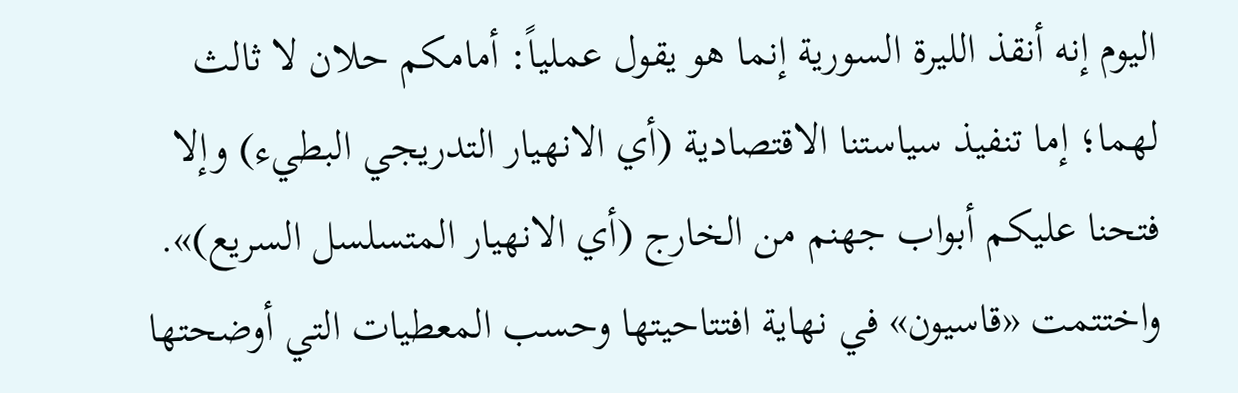اليوم إنه أنقذ الليرة السورية إنما هو يقول عملياً: أمامكم حلان لا ثالث لهما؛ إما تنفيذ سياستنا الاقتصادية (أي الانهيار التدريجي البطيء) وإلا فتحنا عليكم أبواب جهنم من الخارج (أي الانهيار المتسلسل السريع)».
واختتمت «قاسيون» في نهاية افتتاحيتها وحسب المعطيات التي أوضحتها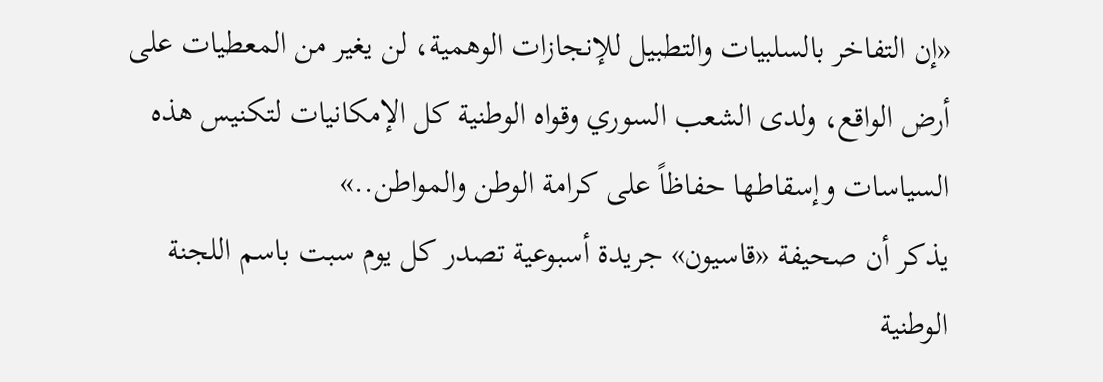«إن التفاخر بالسلبيات والتطبيل للإنجازات الوهمية، لن يغير من المعطيات على أرض الواقع، ولدى الشعب السوري وقواه الوطنية كل الإمكانيات لتكنيس هذه السياسات وإسقاطها حفاظاً على كرامة الوطن والمواطن..»
يذكر أن صحيفة «قاسيون» جريدة أسبوعية تصدر كل يوم سبت باسم اللجنة الوطنية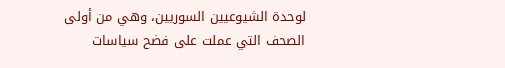لوحدة الشيوعيين السوريين، وهي من أولى الصحف التي عملت على فضح سياسات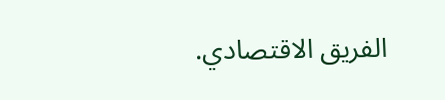الفريق الاقتصادي.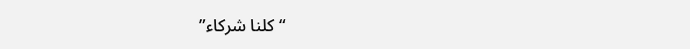“كلنا شركاء”